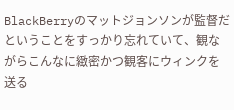BlackBerryのマットジョンソンが監督だということをすっかり忘れていて、観ながらこんなに緻密かつ観客にウィンクを送る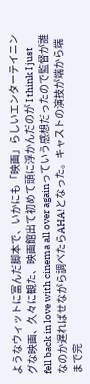ようなウィットに富んだ脚本で、いかにも「映画」らしいエンターテイニングな映画、久々に観た、映画館出て初めて頭に浮かんだのが I think I just fell back in love with cinema all over againっていう感想だったので監督が誰なのか遅ればせながら調べたらAHA!となった。キャストの演技が端から端まで完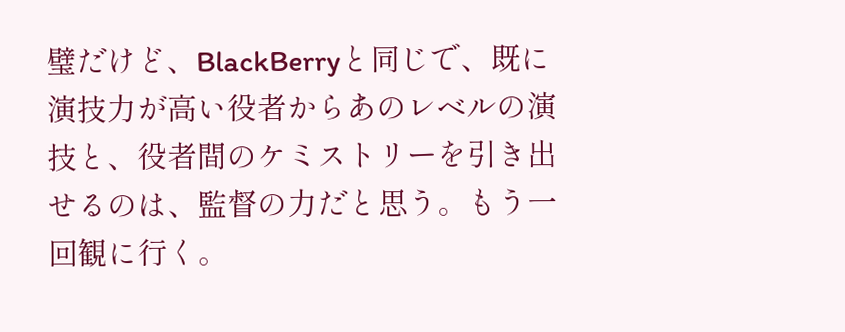璧だけど、BlackBerryと同じで、既に演技力が高い役者からあのレベルの演技と、役者間のケミストリーを引き出せるのは、監督の力だと思う。もう一回観に行く。